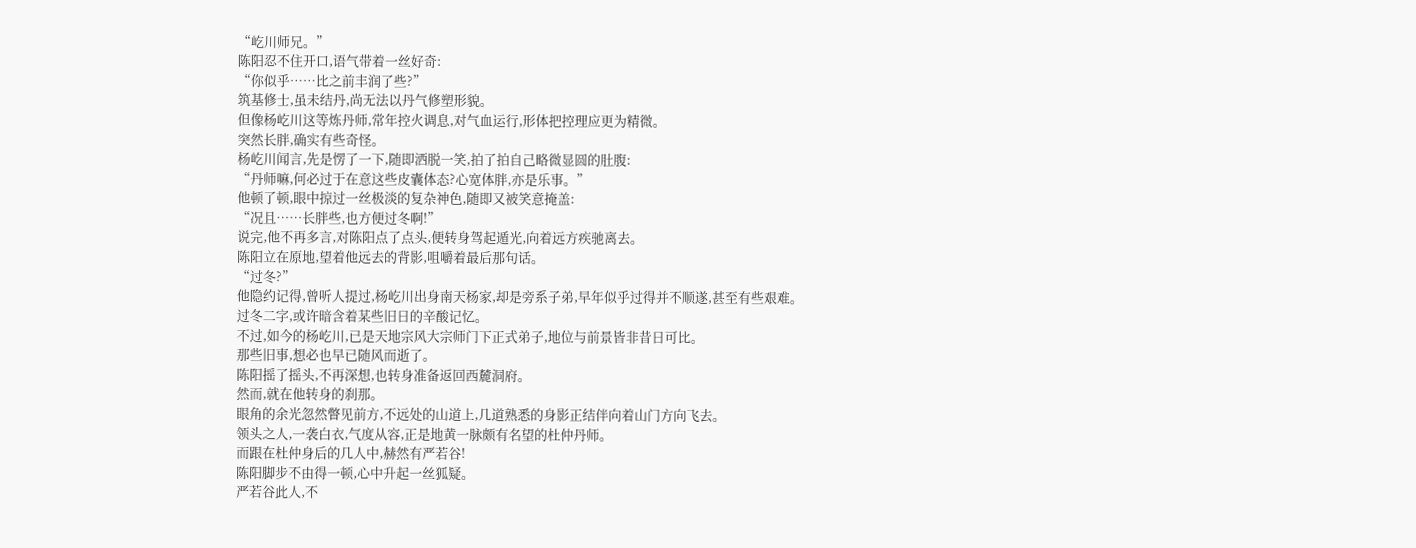“屹川师兄。”
陈阳忍不住开口,语气带着一丝好奇:
“你似乎……比之前丰润了些?”
筑基修士,虽未结丹,尚无法以丹气修塑形貌。
但像杨屹川这等炼丹师,常年控火调息,对气血运行,形体把控理应更为精微。
突然长胖,确实有些奇怪。
杨屹川闻言,先是愣了一下,随即洒脱一笑,拍了拍自己略微显圆的肚腹:
“丹师嘛,何必过于在意这些皮囊体态?心宽体胖,亦是乐事。”
他顿了顿,眼中掠过一丝极淡的复杂神色,随即又被笑意掩盖:
“况且……长胖些,也方便过冬啊!”
说完,他不再多言,对陈阳点了点头,便转身驾起遁光,向着远方疾驰离去。
陈阳立在原地,望着他远去的背影,咀嚼着最后那句话。
“过冬?”
他隐约记得,曾听人提过,杨屹川出身南天杨家,却是旁系子弟,早年似乎过得并不顺遂,甚至有些艰难。
过冬二字,或许暗含着某些旧日的辛酸记忆。
不过,如今的杨屹川,已是天地宗风大宗师门下正式弟子,地位与前景皆非昔日可比。
那些旧事,想必也早已随风而逝了。
陈阳摇了摇头,不再深想,也转身准备返回西麓洞府。
然而,就在他转身的刹那。
眼角的余光忽然瞥见前方,不远处的山道上,几道熟悉的身影正结伴向着山门方向飞去。
领头之人,一袭白衣,气度从容,正是地黄一脉颇有名望的杜仲丹师。
而跟在杜仲身后的几人中,赫然有严若谷!
陈阳脚步不由得一顿,心中升起一丝狐疑。
严若谷此人,不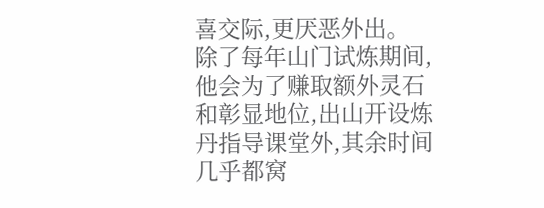喜交际,更厌恶外出。
除了每年山门试炼期间,他会为了赚取额外灵石和彰显地位,出山开设炼丹指导课堂外,其余时间几乎都窝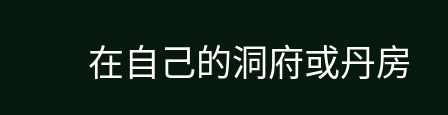在自己的洞府或丹房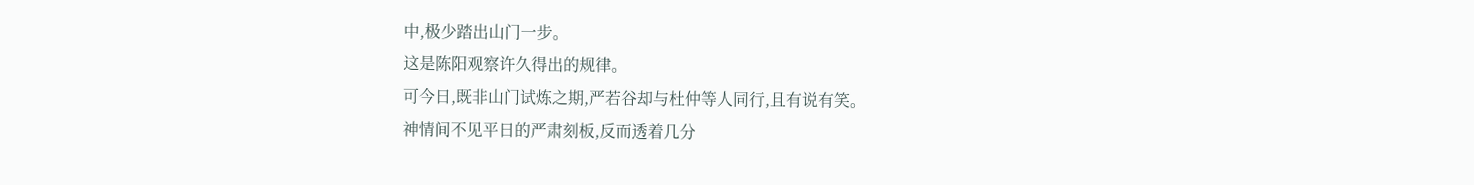中,极少踏出山门一步。
这是陈阳观察许久得出的规律。
可今日,既非山门试炼之期,严若谷却与杜仲等人同行,且有说有笑。
神情间不见平日的严肃刻板,反而透着几分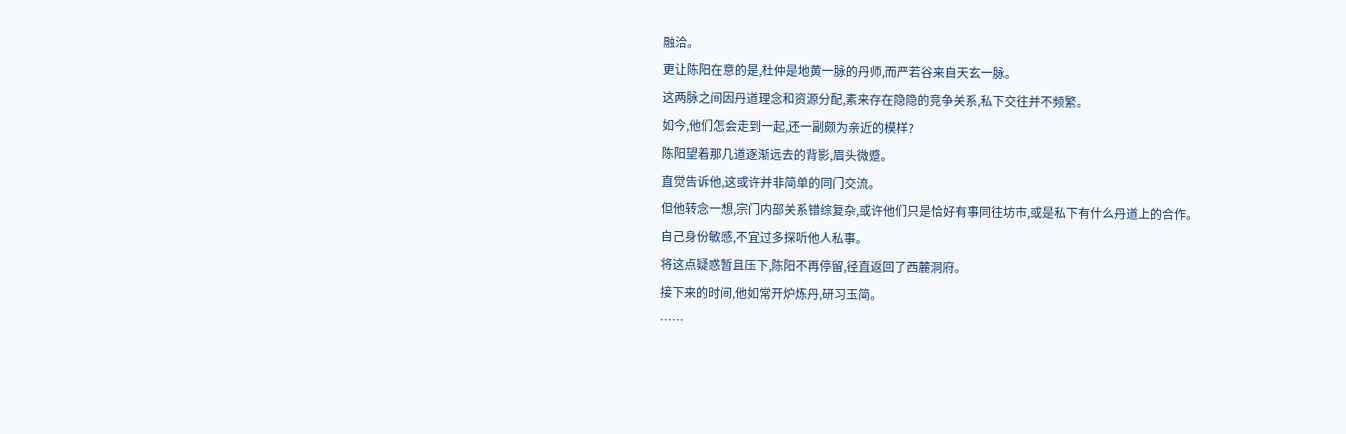融洽。
更让陈阳在意的是,杜仲是地黄一脉的丹师,而严若谷来自天玄一脉。
这两脉之间因丹道理念和资源分配,素来存在隐隐的竞争关系,私下交往并不频繁。
如今,他们怎会走到一起,还一副颇为亲近的模样?
陈阳望着那几道逐渐远去的背影,眉头微蹙。
直觉告诉他,这或许并非简单的同门交流。
但他转念一想,宗门内部关系错综复杂,或许他们只是恰好有事同往坊市,或是私下有什么丹道上的合作。
自己身份敏感,不宜过多探听他人私事。
将这点疑惑暂且压下,陈阳不再停留,径直返回了西麓洞府。
接下来的时间,他如常开炉炼丹,研习玉简。
……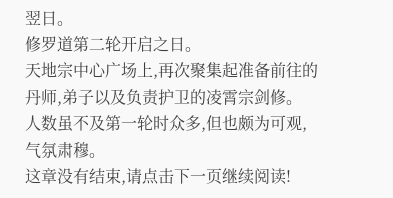翌日。
修罗道第二轮开启之日。
天地宗中心广场上,再次聚集起准备前往的丹师,弟子以及负责护卫的凌霄宗剑修。
人数虽不及第一轮时众多,但也颇为可观,气氛肃穆。
这章没有结束,请点击下一页继续阅读!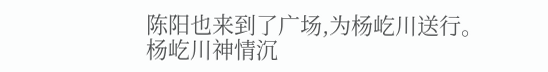陈阳也来到了广场,为杨屹川送行。
杨屹川神情沉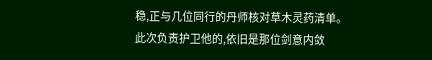稳,正与几位同行的丹师核对草木灵药清单。
此次负责护卫他的,依旧是那位剑意内敛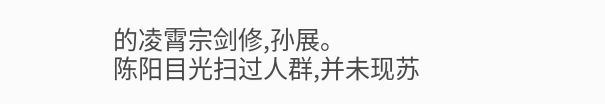的凌霄宗剑修,孙展。
陈阳目光扫过人群,并未现苏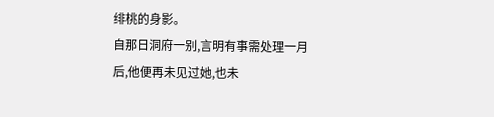绯桃的身影。
自那日洞府一别,言明有事需处理一月后,他便再未见过她,也未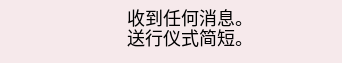收到任何消息。
送行仪式简短。